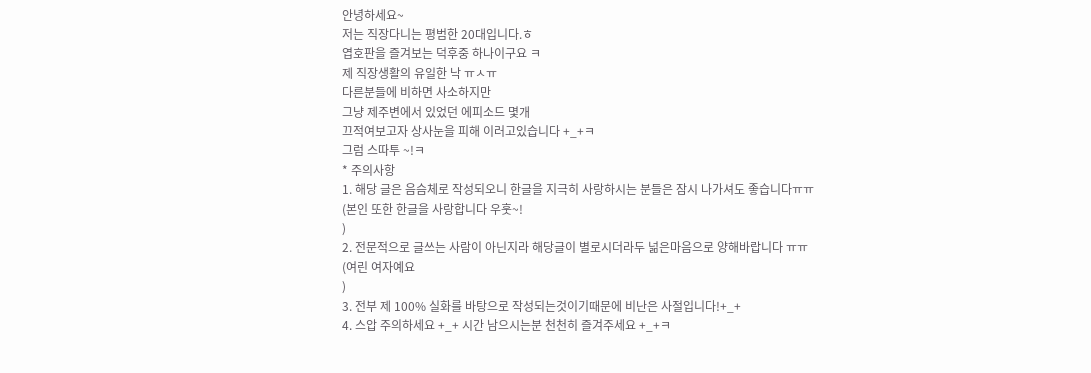안녕하세요~
저는 직장다니는 평범한 20대입니다.ㅎ
엽호판을 즐겨보는 덕후중 하나이구요 ㅋ
제 직장생활의 유일한 낙 ㅠㅅㅠ
다른분들에 비하면 사소하지만
그냥 제주변에서 있었던 에피소드 몇개
끄적여보고자 상사눈을 피해 이러고있습니다 +_+ㅋ
그럼 스따투 ~!ㅋ
* 주의사항
1. 해당 글은 음슴체로 작성되오니 한글을 지극히 사랑하시는 분들은 잠시 나가셔도 좋습니다ㅠㅠ
(본인 또한 한글을 사랑합니다 우훗~!
)
2. 전문적으로 글쓰는 사람이 아닌지라 해당글이 별로시더라두 넒은마음으로 양해바랍니다 ㅠㅠ
(여린 여자예요
)
3. 전부 제 100% 실화를 바탕으로 작성되는것이기때문에 비난은 사절입니다!+_+
4. 스압 주의하세요 +_+ 시간 남으시는분 천천히 즐겨주세요 +_+ㅋ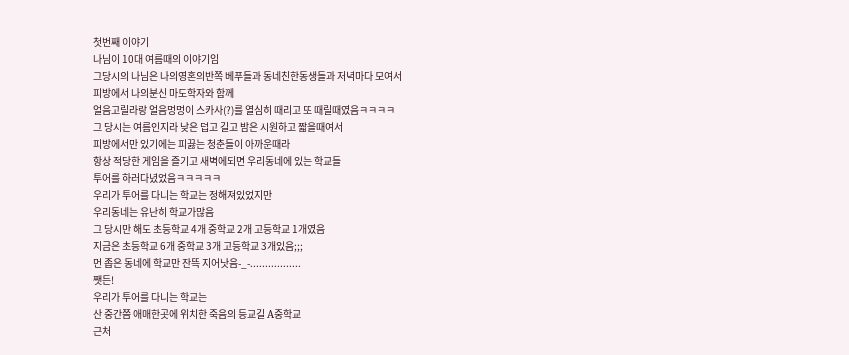첫번째 이야기
나님이 10대 여름때의 이야기임
그당시의 나님은 나의영혼의반쪽 베푸들과 동네친한동생들과 저녁마다 모여서
피방에서 나의분신 마도학자와 함께
얼음고릴라랑 얼음멍멍이 스카사(?)를 열심히 때리고 또 때릴때였음ㅋㅋㅋㅋ
그 당시는 여름인지라 낮은 덥고 길고 밤은 시원하고 짧을때여서
피방에서만 있기에는 피끓는 청춘들이 아까운때라
항상 적당한 게임을 즐기고 새벽에되면 우리동네에 있는 학교들
투어를 하러다녔었음ㅋㅋㅋㅋㅋ
우리가 투어를 다니는 학교는 정해져있었지만
우리동네는 유난히 학교가많음
그 당시만 해도 초등학교 4개 중학교 2개 고등학교 1개였음
지금은 초등학교 6개 중학교 3개 고등학교 3개있음;;;
먼 좁은 동네에 학교만 잔뜩 지어낫음-_-.................
쨋든!
우리가 투어를 다니는 학교는
산 중간쯤 애매한곳에 위치한 죽음의 등교길 A중학교
근처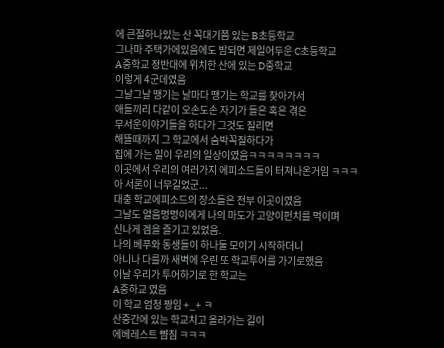에 큰절하나있는 산 꼭대기쯤 있는 B초등학교
그나마 주택가에있음에도 밤되면 제일어두운 C초등학교
A중학교 정반대에 위치한 산에 있는 D중학교
이렇게 4군데였음
그날그날 땡기는 날마다 땡기는 학교를 찾아가서
애들끼리 다같이 오손도손 자기가 들은 혹은 겪은
무서운이야기들을 하다가 그것도 질리면
해뜰때까지 그 학교에서 숨박꼭질하다가
집에 가는 일이 우리의 일상이였음ㅋㅋㅋㅋㅋㅋㅋㅋ
이곳에서 우리의 여러가지 에피소드들이 터져나온거임 ㅋㅋㅋ
아 서론이 너무길었군...
대충 학교에피소드의 장소들은 전부 이곳이였음
그날도 얼음멍멍이에게 나의 마도가 고양이펀치를 먹이며
신나게 겜을 즐기고 있었음.
나의 베푸와 동생들이 하나둘 모이기 시작하더니
아니나 다를까 새벽에 우린 또 학교투어를 가기로했음
이날 우리가 투어하기로 한 학교는
A중하교 였음
이 학교 엄청 짱임 +_+ ㅋ
산중간에 있는 학교치고 올라가는 길이
에베레스트 뺨침 ㅋㅋㅋ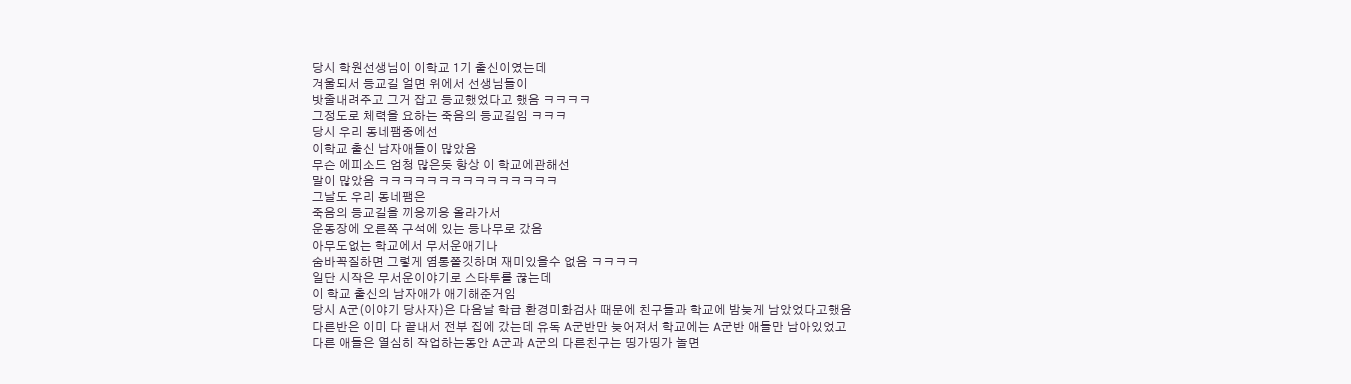당시 학원선생님이 이학교 1기 출신이였는데
겨울되서 등교길 얼면 위에서 선생님들이
밧줄내려주고 그거 잡고 등교했었다고 했음 ㅋㅋㅋㅋ
그정도로 체력을 요하는 죽음의 등교길임 ㅋㅋㅋ
당시 우리 동네팸중에선
이학교 출신 남자애들이 많았음
무슨 에피소드 엄청 많은듯 항상 이 학교에관해선
말이 많았음 ㅋㅋㅋㅋㅋㅋㅋㅋㅋㅋㅋㅋㅋㅋㅋ
그날도 우리 동네팸은
죽음의 등교길을 끼응끼응 올라가서
운동장에 오른쪽 구석에 있는 등나무로 갔음
아무도없는 학교에서 무서운애기나
숨바꼭질하면 그렇게 염통쫄깃하며 재미있을수 없음 ㅋㅋㅋㅋ
일단 시작은 무서운이야기로 스타투를 끊는데
이 학교 출신의 남자애가 애기해준거임
당시 A군(이야기 당사자)은 다음날 학급 환경미화검사 때문에 친구들과 학교에 밤늦게 남았었다고했음
다른반은 이미 다 끝내서 전부 집에 갔는데 유독 A군반만 늦어져서 학교에는 A군반 애들만 남아있었고
다른 애들은 열심히 작업하는동안 A군과 A군의 다른친구는 띵가띵가 놀면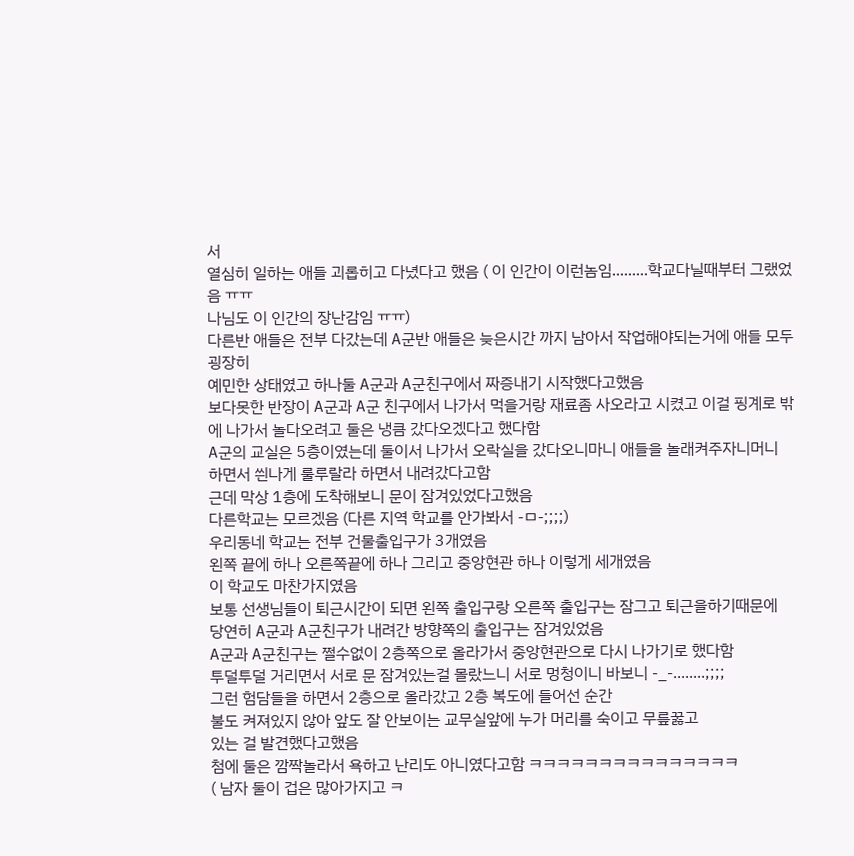서
열심히 일하는 애들 괴롭히고 다녔다고 했음 ( 이 인간이 이런놈임.........학교다닐때부터 그랬었음 ㅠㅠ
나님도 이 인간의 장난감임 ㅠㅠ)
다른반 애들은 전부 다갔는데 A군반 애들은 늦은시간 까지 남아서 작업해야되는거에 애들 모두 굉장히
예민한 상태였고 하나둘 A군과 A군친구에서 짜증내기 시작했다고했음
보다못한 반장이 A군과 A군 친구에서 나가서 먹을거랑 재료좀 사오라고 시켰고 이걸 핑계로 밖에 나가서 놀다오려고 둘은 냉큼 갔다오겠다고 했다함
A군의 교실은 5층이였는데 둘이서 나가서 오락실을 갔다오니마니 애들을 놀래켜주자니머니
하면서 씐나게 룰루랄라 하면서 내려갔다고함
근데 막상 1층에 도착해보니 문이 잠겨있었다고했음
다른학교는 모르겠음 (다른 지역 학교를 안가봐서 -ㅁ-;;;;)
우리동네 학교는 전부 건물출입구가 3개였음
왼쪽 끝에 하나 오른쪽끝에 하나 그리고 중앙현관 하나 이렇게 세개였음
이 학교도 마찬가지였음
보통 선생님들이 퇴근시간이 되면 왼쪽 출입구랑 오른쪽 출입구는 잠그고 퇴근을하기때문에
당연히 A군과 A군친구가 내려간 방향쪽의 출입구는 잠겨있었음
A군과 A군친구는 쩔수없이 2층쪽으로 올라가서 중앙현관으로 다시 나가기로 했다함
투덜투덜 거리면서 서로 문 잠겨있는걸 몰랐느니 서로 멍청이니 바보니 -_-........;;;;
그런 험담들을 하면서 2층으로 올라갔고 2층 복도에 들어선 순간
불도 켜져있지 않아 앞도 잘 안보이는 교무실앞에 누가 머리를 숙이고 무릎꿇고
있는 걸 발견했다고했음
첨에 둘은 깜짝놀라서 욕하고 난리도 아니였다고함 ㅋㅋㅋㅋㅋㅋㅋㅋㅋㅋㅋㅋㅋㅋㅋ
( 남자 둘이 겁은 많아가지고 ㅋ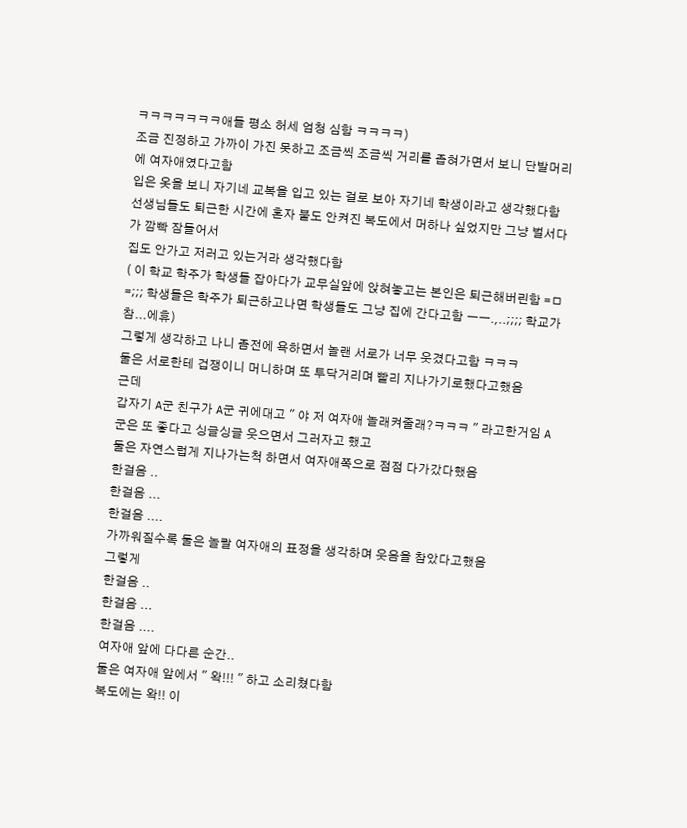ㅋㅋㅋㅋㅋㅋㅋ애들 평소 허세 엄청 심함 ㅋㅋㅋㅋ)
조금 진정하고 가까이 가진 못하고 조금씩 조금씩 거리를 좁혀가면서 보니 단발머리에 여자애였다고함
입은 옷을 보니 자기네 교복을 입고 있는 걸로 보아 자기네 학생이라고 생각했다함
선생님들도 퇴근한 시간에 혼자 불도 안켜진 복도에서 머하나 싶었지만 그냥 벌서다가 깜빡 잠들어서
집도 안가고 저러고 있는거라 생각했다함
( 이 학교 학주가 학생들 잡아다가 교무실앞에 앉혀놓고는 본인은 퇴근해버린함 =ㅁ=;;; 학생들은 학주가 퇴근하고나면 학생들도 그냥 집에 간다고함 ㅡㅡ.,..;;;; 학교가 참...에휴)
그렇게 생각하고 나니 좀전에 욕하면서 놀랜 서로가 너무 웃겼다고함 ㅋㅋㅋ
둘은 서로한테 겁쟁이니 머니하며 또 투닥거리며 빨리 지나가기로했다고했음
근데
갑자기 A군 친구가 A군 귀에대고 " 야 저 여자애 놀래켜줄래?ㅋㅋㅋ " 라고한거임 A군은 또 좋다고 싱글싱글 웃으면서 그러자고 했고
둘은 자연스럽게 지나가는척 하면서 여자애쪽으로 점점 다가갔다했음
한걸음 ..
한걸음 ...
한걸음 ....
가까워질수록 둘은 놀랄 여자애의 표정을 생각하며 웃음을 참았다고했음
그렇게
한걸음 ..
한걸음 ...
한걸음 ....
여자애 앞에 다다른 순간..
둘은 여자애 앞에서 " 왁!!! " 하고 소리쳤다함
복도에는 왁!! 이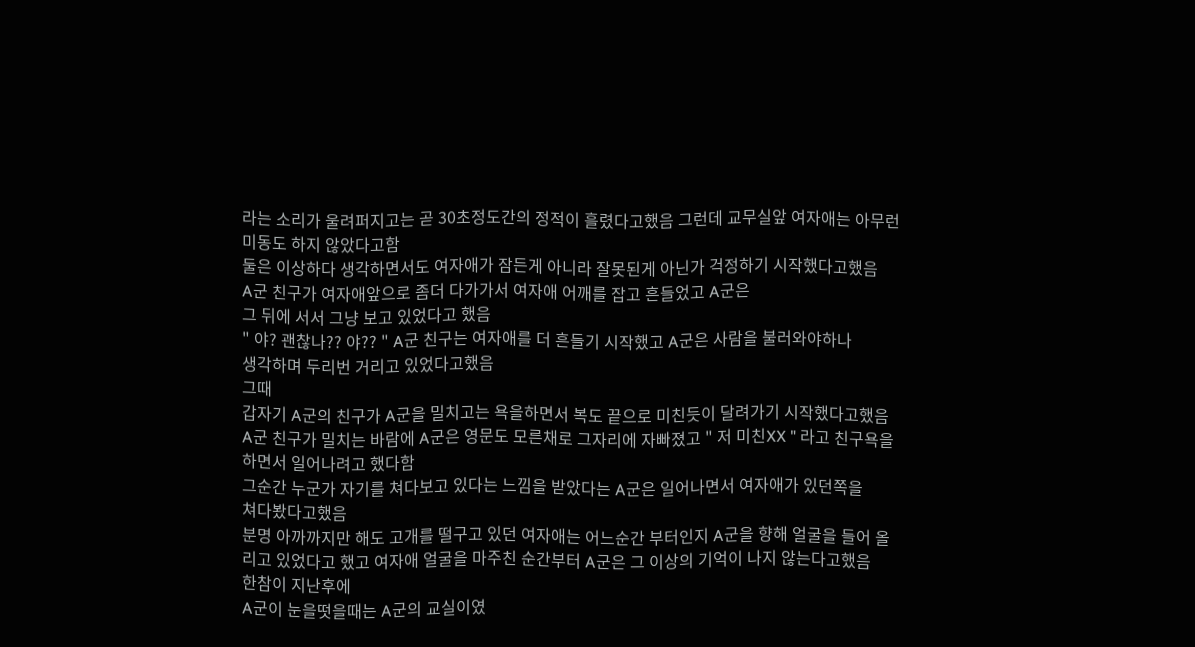라는 소리가 울려퍼지고는 곧 30초정도간의 정적이 흘렸다고했음 그런데 교무실앞 여자애는 아무런 미동도 하지 않았다고함
둘은 이상하다 생각하면서도 여자애가 잠든게 아니라 잘못된게 아닌가 걱정하기 시작했다고했음
A군 친구가 여자애앞으로 좀더 다가가서 여자애 어깨를 잡고 흔들었고 A군은
그 뒤에 서서 그냥 보고 있었다고 했음
" 야? 괜찮나?? 야?? " A군 친구는 여자애를 더 흔들기 시작했고 A군은 사람을 불러와야하나
생각하며 두리번 거리고 있었다고했음
그때
갑자기 A군의 친구가 A군을 밀치고는 욕을하면서 복도 끝으로 미친듯이 달려가기 시작했다고했음
A군 친구가 밀치는 바람에 A군은 영문도 모른채로 그자리에 자빠졌고 " 저 미친XX " 라고 친구욕을
하면서 일어나려고 했다함
그순간 누군가 자기를 쳐다보고 있다는 느낌을 받았다는 A군은 일어나면서 여자애가 있던쪽을
쳐다봤다고했음
분명 아까까지만 해도 고개를 떨구고 있던 여자애는 어느순간 부터인지 A군을 향해 얼굴을 들어 올
리고 있었다고 했고 여자애 얼굴을 마주친 순간부터 A군은 그 이상의 기억이 나지 않는다고했음
한참이 지난후에
A군이 눈을떳을때는 A군의 교실이였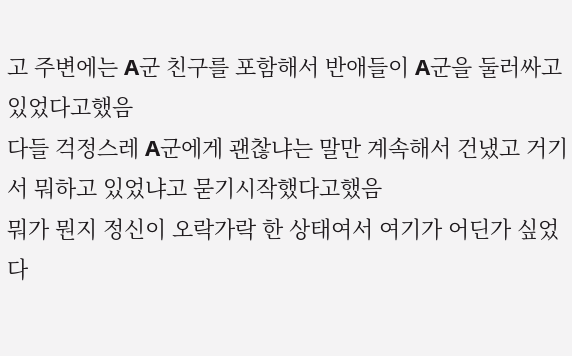고 주변에는 A군 친구를 포함해서 반애들이 A군을 둘러싸고 있었다고했음
다들 걱정스레 A군에게 괜찮냐는 말만 계속해서 건냈고 거기서 뭐하고 있었냐고 묻기시작했다고했음
뭐가 뭔지 정신이 오락가락 한 상태여서 여기가 어딘가 싶었다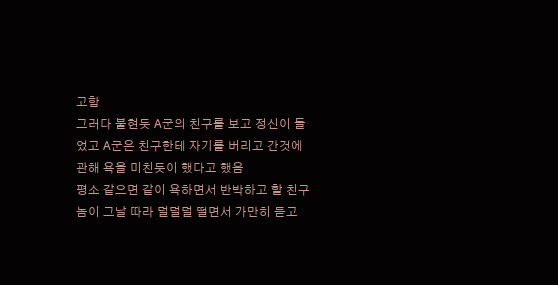고함
그러다 불현듯 A군의 친구를 보고 정신이 들었고 A군은 친구한테 자기를 버리고 간것에 관해 욕을 미친듯이 했다고 했음
평소 같으면 같이 욕하면서 반박하고 할 친구놈이 그날 따라 덜덜덜 떨면서 가만히 듣고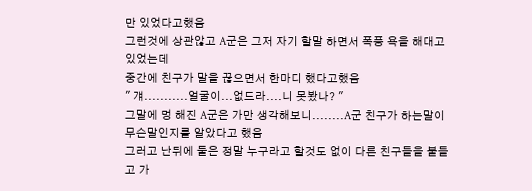만 있었다고했음
그런것에 상관않고 A군은 그저 자기 할말 하면서 폭풍 욕을 해대고 있었는데
중간에 친구가 말을 끊으면서 한마디 했다고했음
" 걔...........얼굴이...없드라....니 못봤나? "
그말에 멍 해진 A군은 가만 생각해보니........A군 친구가 하는말이 무슨말인지를 알았다고 했음
그러고 난뒤에 둘은 정말 누구라고 할것도 없이 다른 친구들을 붙들고 가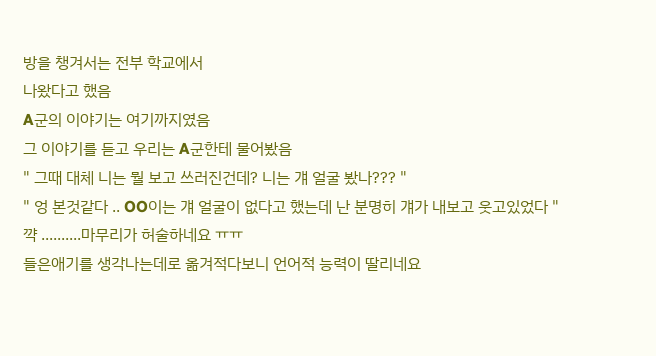방을 챙겨서는 전부 학교에서
나왔다고 했음
A군의 이야기는 여기까지였음
그 이야기를 듣고 우리는 A군한테 물어봤음
" 그때 대체 니는 뭘 보고 쓰러진건데? 니는 걔 얼굴 봤나??? "
" 엉 본것같다 .. OO이는 걔 얼굴이 없다고 했는데 난 분명히 걔가 내보고 웃고있었다 "
꺅 ..........마무리가 허술하네요 ㅠㅠ
들은애기를 생각나는데로 옮겨적다보니 언어적 능력이 딸리네요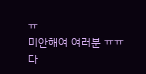ㅠ
미안해여 여러분 ㅠㅠ
다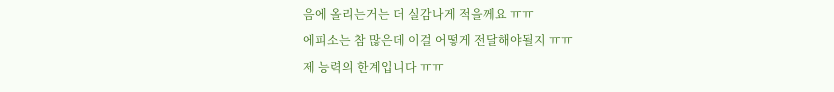음에 올리는거는 더 실감나게 적을께요 ㅠㅠ
에피소는 참 많은데 이걸 어떻게 전달해야될지 ㅠㅠ
제 능력의 한계입니다 ㅠㅠ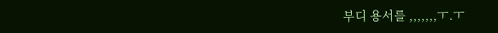부디 용서를 ,,,,,,,ㅜ.ㅜ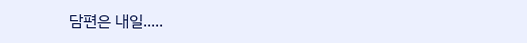담편은 내일.....